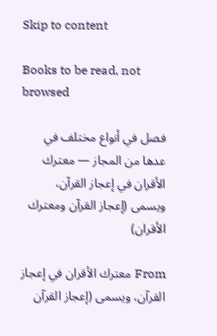Skip to content

Books to be read, not browsed

فصل في أنواع مختلف في عدها من المجاز — معترك الأقران في إعجاز القرآن، ويسمى (إعجاز القرآن ومعترك الأقران)

From معترك الأقران في إعجاز القرآن، ويسمى (إعجاز القرآن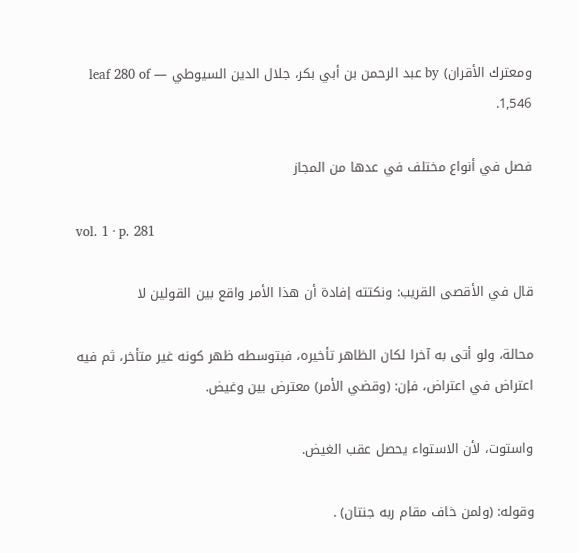ومعترك الأقران) by عبد الرحمن بن أبي بكر، جلال الدين السيوطي — leaf 280 of 1,546.

فصل في أنواع مختلف في عدها من المجاز

vol. 1 · p. 281

قال في الأقصى القريب: ونكتته إفادة أن هذا الأمر واقع بين القولين لا

محالة، ولو أتى به آخرا لكان الظاهر تأخيره، فبتوسطه ظهر كونه غير متأخر، ثم فيه اعتراض في اعتراض، فإن: (وقضي الأمر) معترض بين وغيض.

واستوت، لأن الاستواء يحصل عقب الغيض.

وقوله: (ولمن خاف مقام ربه جنتان) .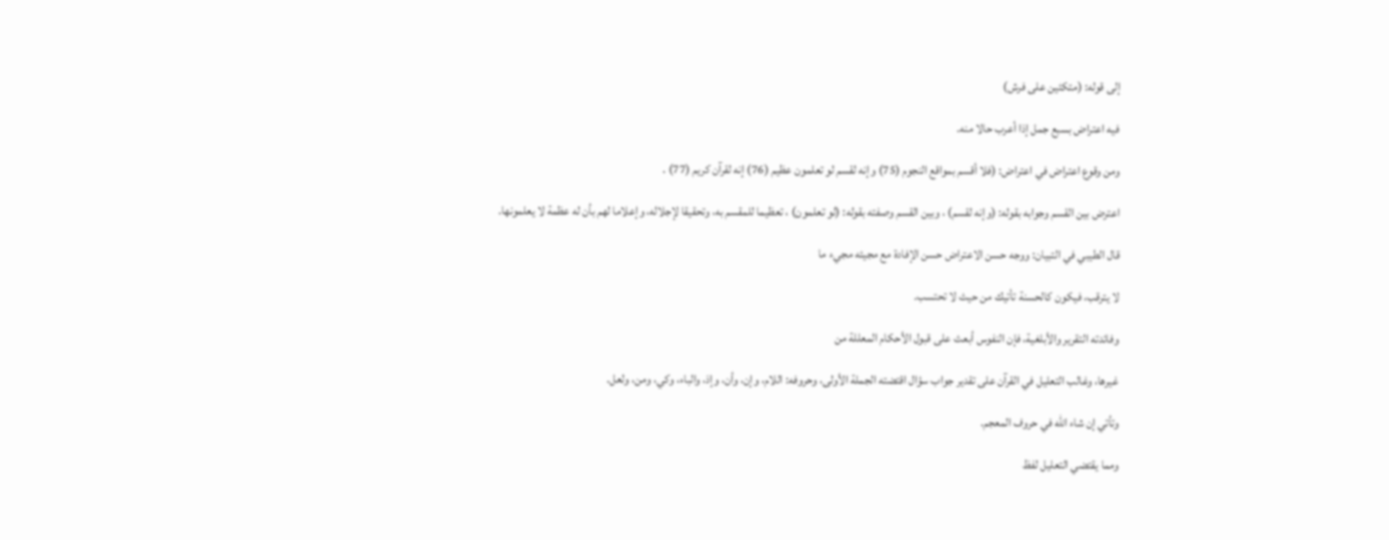إلى قوله: (متكئين على فرش)

فيه اعتراض بسبع جمل إذا أعرب حالا منه.

ومن وقوع اعتراض في اعتراض: (فلا أقسم بمواقع النجوم (75) وإنه لقسم لو تعلمون عظيم (76) إنه لقرآن كريم (77) .

اعترض بين القسم وجوابه بقوله: (وإنه لقسم) ، وبين القسم وصفته بقوله: (لو تعلمون) ، تعظيما للمقسم به، وتحقيقا لإجلاله، وإعلاما لهم بأن له عظمة لا يعلمونها.

قال الطيبي في التبيان: ووجه حسن الاعتراض حسن الإفادة مع مجيئه مجيء ما

لا يترقب، فيكون كالحسنة تأتيك من حيث لا تحتسب.

وفائدته التقرير والأبلغية، فإن النفوس أبعث على قبول الأحكام المعللة من

غيرها، وغالب التعليل في القرآن على تقدير جواب سؤال اقتضته الجملة الأولى، وحروفه: اللام، وإن، وأن، وإذ، والباء، وكي، ومن، ولعل.

وتأتي إن شاء الله في حروف المعجم.

ومما يقتضي التعليل لفظ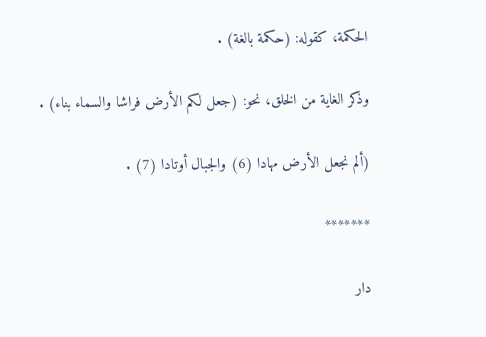الحكمة، كقوله: (حكمة بالغة) .

وذكر الغاية من الخلق، نحو: (جعل لكم الأرض فراشا والسماء بناء) .

(ألم نجعل الأرض مهادا (6) والجبال أوتادا (7) .

*******

دار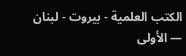الكتب العلمية - بيروت - لبنان — الأولى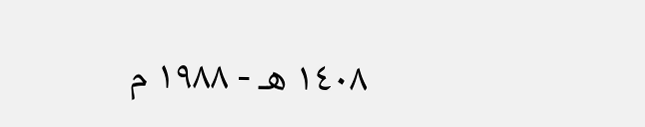١٤٠٨ هـ - ١٩٨٨ م